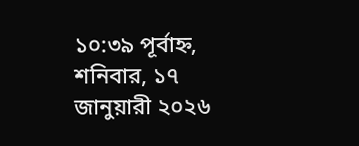১০:৩৯ পূর্বাহ্ন, শনিবার, ১৭ জানুয়ারী ২০২৬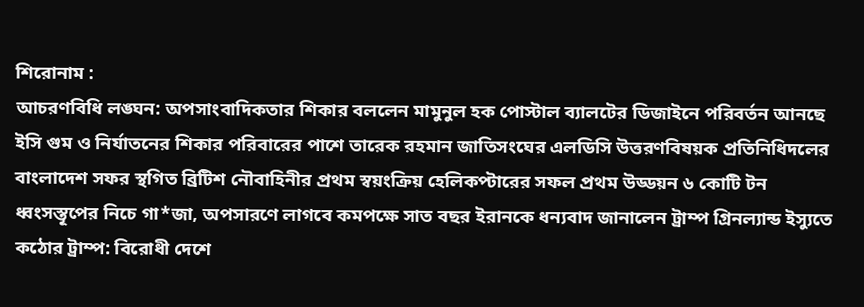শিরোনাম :
আচরণবিধি লঙ্ঘন: অপসাংবাদিকতার শিকার বললেন মামুনুল হক পোস্টাল ব্যালটের ডিজাইনে পরিবর্তন আনছে ইসি গুম ও নির্যাতনের শিকার পরিবারের পাশে তারেক রহমান জাতিসংঘের এলডিসি উত্তরণবিষয়ক প্রতিনিধিদলের বাংলাদেশ সফর স্থগিত ব্রিটিশ নৌবাহিনীর প্রথম স্বয়ংক্রিয় হেলিকপ্টারের সফল প্রথম উড্ডয়ন ৬ কোটি টন ধ্বংসস্তূপের নিচে গা*জা, অপসারণে লাগবে কমপক্ষে সাত বছর ইরানকে ধন্যবাদ জানালেন ট্রাম্প গ্রিনল্যান্ড ইস্যুতে কঠোর ট্রাম্প: বিরোধী দেশে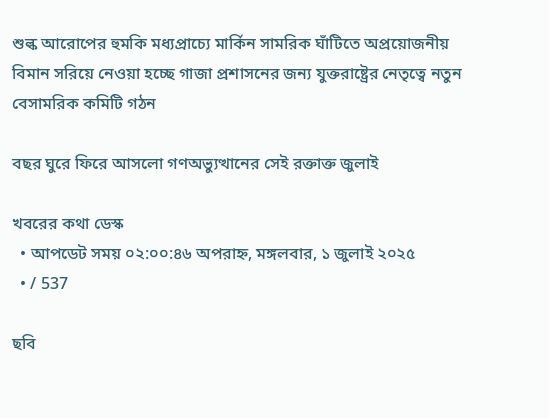শুল্ক আরোপের হুমকি মধ্যপ্রাচ্যে মার্কিন সামরিক ঘাঁটিতে অপ্রয়োজনীয় বিমান সরিয়ে নেওয়া হচ্ছে গাজা প্রশাসনের জন্য যুক্তরাষ্ট্রের নেতৃত্বে নতুন বেসামরিক কমিটি গঠন

বছর ঘুরে ফিরে আসলো গণঅভ্যুত্থানের সেই রক্তাক্ত জুলাই

খবরের কথা ডেস্ক
  • আপডেট সময় ০২:০০:৪৬ অপরাহ্ন, মঙ্গলবার, ১ জুলাই ২০২৫
  • / 537

ছবি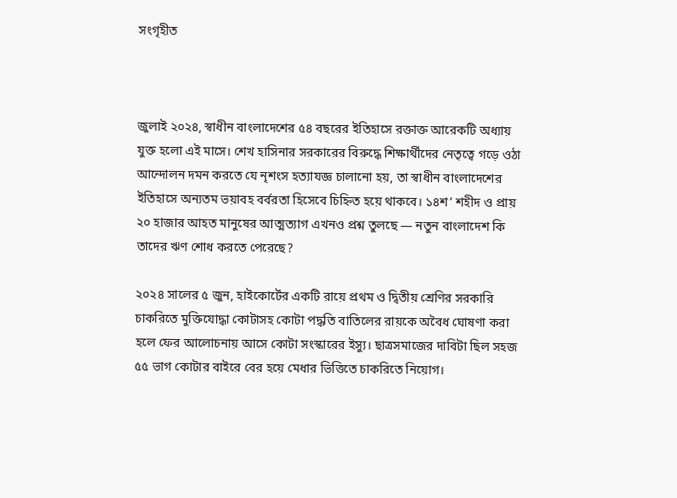সংগৃহীত



জুলাই ২০২৪, স্বাধীন বাংলাদেশের ৫৪ বছরের ইতিহাসে রক্তাক্ত আরেকটি অধ্যায় যুক্ত হলো এই মাসে। শেখ হাসিনার সরকারের বিরুদ্ধে শিক্ষার্থীদের নেতৃত্বে গড়ে ওঠা আন্দোলন দমন করতে যে নৃশংস হত্যাযজ্ঞ চালানো হয়, তা স্বাধীন বাংলাদেশের ইতিহাসে অন্যতম ভয়াবহ বর্বরতা হিসেবে চিহ্নিত হয়ে থাকবে। ১৪শ’ শহীদ ও প্রায় ২০ হাজার আহত মানুষের আত্মত্যাগ এখনও প্রশ্ন তুলছে — নতুন বাংলাদেশ কি তাদের ঋণ শোধ করতে পেরেছে?

২০২৪ সালের ৫ জুন, হাইকোর্টের একটি রায়ে প্রথম ও দ্বিতীয় শ্রেণির সরকারি চাকরিতে মুক্তিযোদ্ধা কোটাসহ কোটা পদ্ধতি বাতিলের রায়কে অবৈধ ঘোষণা করা হলে ফের আলোচনায় আসে কোটা সংস্কারের ইস্যু। ছাত্রসমাজের দাবিটা ছিল সহজ ৫৫ ভাগ কোটার বাইরে বের হয়ে মেধার ভিত্তিতে চাকরিতে নিয়োগ।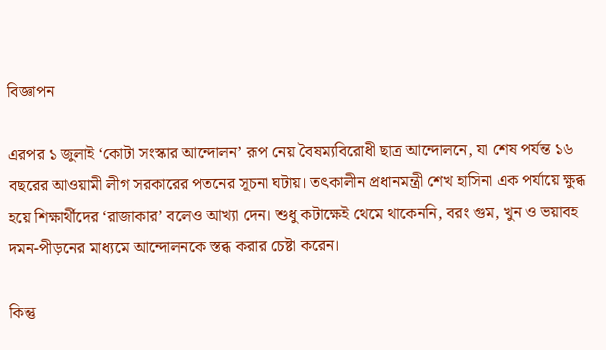বিজ্ঞাপন

এরপর ১ জুলাই ‘কোটা সংস্কার আন্দোলন’ রূপ নেয় বৈষম্যবিরোধী ছাত্র আন্দোলনে, যা শেষ পর্যন্ত ১৬ বছরের আওয়ামী লীগ সরকারের পতনের সূচনা ঘটায়। তৎকালীন প্রধানমন্ত্রী শেখ হাসিনা এক পর্যায়ে ক্ষুব্ধ হয়ে শিক্ষার্থীদের ‘রাজাকার’ বলেও আখ্যা দেন। শুধু কটাক্ষেই থেমে থাকেননি, বরং গুম, খুন ও ভয়াবহ দমন-পীড়নের মাধ্যমে আন্দোলনকে স্তব্ধ করার চেষ্টা করেন।

কিন্তু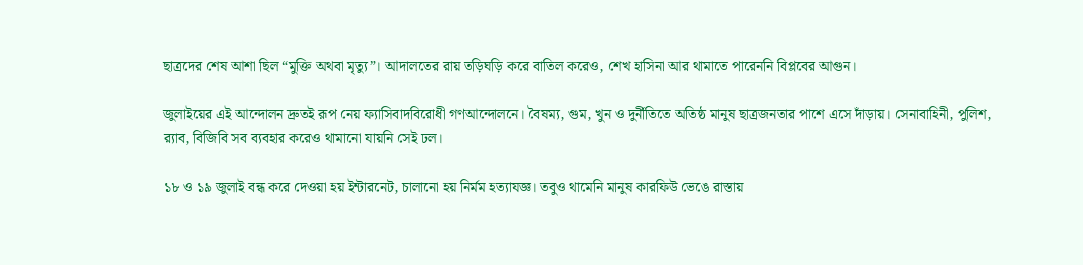ছাত্রদের শেষ আশা ছিল “মুক্তি অথবা মৃত্যু”। আদালতের রায় তড়িঘড়ি করে বাতিল করেও, শেখ হাসিনা আর থামাতে পারেননি বিপ্লবের আগুন।

জুলাইয়ের এই আন্দোলন দ্রুতই রূপ নেয় ফ্যাসিবাদবিরোধী গণআন্দোলনে। বৈষম্য, গুম, খুন ও দুর্নীতিতে অতিষ্ঠ মানুষ ছাত্রজনতার পাশে এসে দাঁড়ায়। সেনাবাহিনী, পুলিশ, র‍্যাব, বিজিবি সব ব্যবহার করেও থামানো যায়নি সেই ঢল।

১৮ ও ১৯ জুলাই বন্ধ করে দেওয়া হয় ইন্টারনেট, চালানো হয় নির্মম হত্যাযজ্ঞ। তবুও থামেনি মানুষ কারফিউ ভেঙে রাস্তায়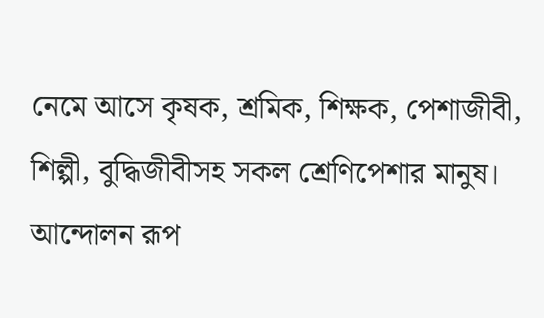নেমে আসে কৃষক, শ্রমিক, শিক্ষক, পেশাজীবী, শিল্পী, বুদ্ধিজীবীসহ সকল শ্রেণিপেশার মানুষ। আন্দোলন রূপ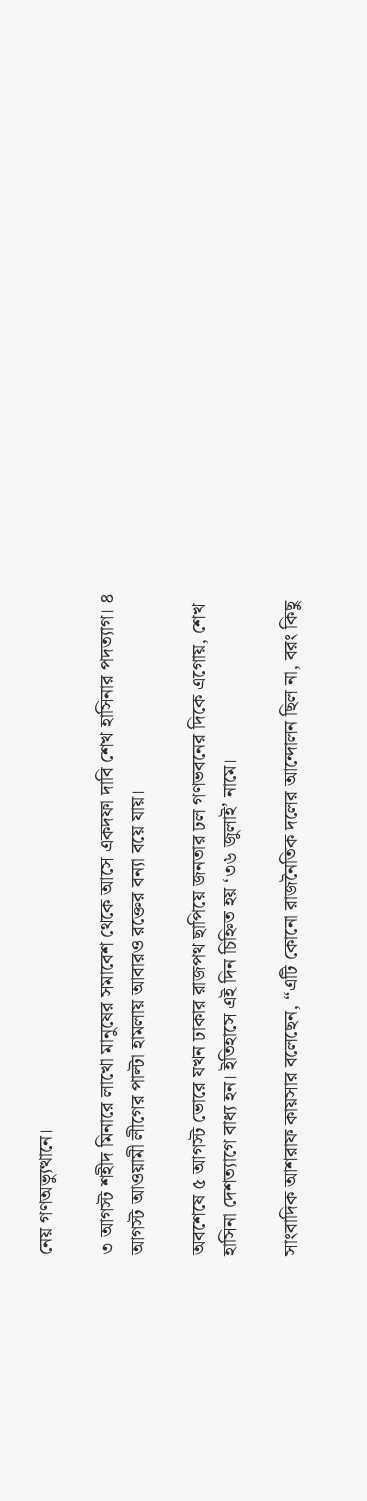নেয় গণঅভ্যুত্থানে।

৩ আগস্ট শহীদ মিনারে লাখো মানুষের সমাবেশ থেকে আসে একদফা দাবি শেখ হাসিনার পদত্যাগ। ৪ আগস্ট আওয়ামী লীগের পাল্টা হামলায় আবারও রক্তের বন্যা বয়ে যায়।

অবশেষে ৫ আগস্ট ভোরে যখন ঢাকার রাজপথ ছাপিয়ে জনতার ঢল গণভবনের দিকে এগোয়, শেখ হাসিনা দেশত্যাগে বাধ্য হন। ইতিহাসে এই দিন চিহ্নিত হয় ‘৩৬ জুলাই’ নামে।

সাংবাদিক আশরাফ কায়সার বলেছেন, “এটি কোনো রাজনৈতিক দলের আন্দোলন ছিল না, বরং কিছু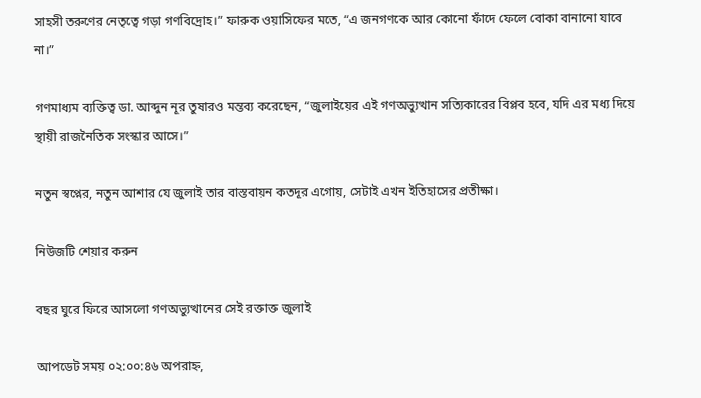সাহসী তরুণের নেতৃত্বে গড়া গণবিদ্রোহ।” ফারুক ওয়াসিফের মতে, “এ জনগণকে আর কোনো ফাঁদে ফেলে বোকা বানানো যাবে না।”

গণমাধ্যম ব্যক্তিত্ব ডা. আব্দুন নূর তুষারও মন্তব্য করেছেন, “জুলাইয়ের এই গণঅভ্যুত্থান সত্যিকারের বিপ্লব হবে, যদি এর মধ্য দিয়ে স্থায়ী রাজনৈতিক সংস্কার আসে।”

নতুন স্বপ্নের, নতুন আশার যে জুলাই তার বাস্তবায়ন কতদূর এগোয়, সেটাই এখন ইতিহাসের প্রতীক্ষা।

নিউজটি শেয়ার করুন

বছর ঘুরে ফিরে আসলো গণঅভ্যুত্থানের সেই রক্তাক্ত জুলাই

আপডেট সময় ০২:০০:৪৬ অপরাহ্ন,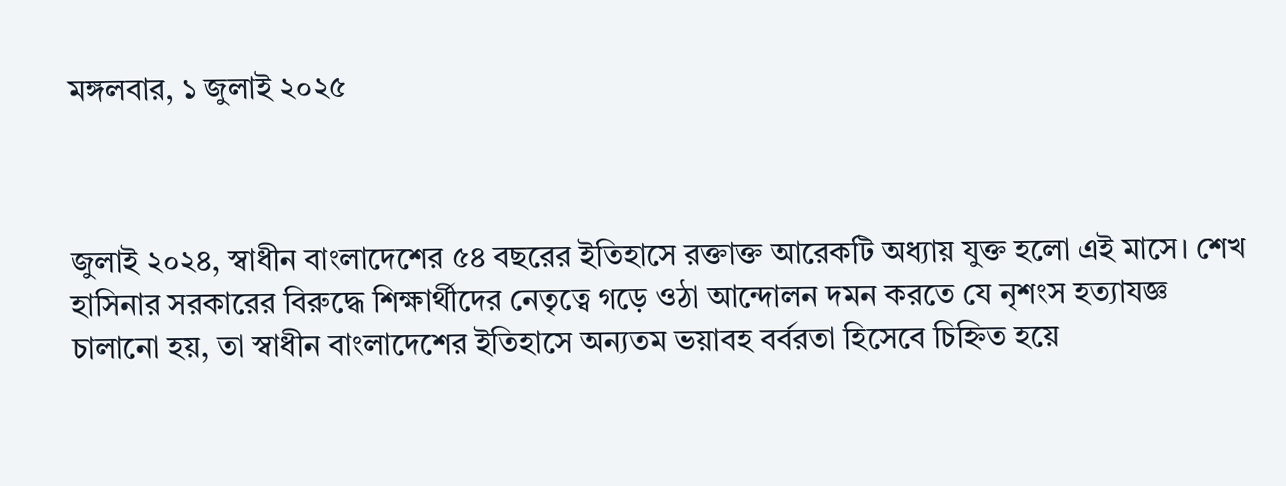মঙ্গলবার, ১ জুলাই ২০২৫



জুলাই ২০২৪, স্বাধীন বাংলাদেশের ৫৪ বছরের ইতিহাসে রক্তাক্ত আরেকটি অধ্যায় যুক্ত হলো এই মাসে। শেখ হাসিনার সরকারের বিরুদ্ধে শিক্ষার্থীদের নেতৃত্বে গড়ে ওঠা আন্দোলন দমন করতে যে নৃশংস হত্যাযজ্ঞ চালানো হয়, তা স্বাধীন বাংলাদেশের ইতিহাসে অন্যতম ভয়াবহ বর্বরতা হিসেবে চিহ্নিত হয়ে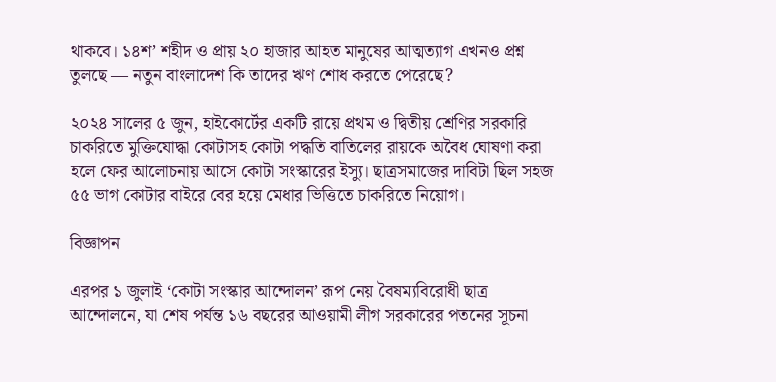থাকবে। ১৪শ’ শহীদ ও প্রায় ২০ হাজার আহত মানুষের আত্মত্যাগ এখনও প্রশ্ন তুলছে — নতুন বাংলাদেশ কি তাদের ঋণ শোধ করতে পেরেছে?

২০২৪ সালের ৫ জুন, হাইকোর্টের একটি রায়ে প্রথম ও দ্বিতীয় শ্রেণির সরকারি চাকরিতে মুক্তিযোদ্ধা কোটাসহ কোটা পদ্ধতি বাতিলের রায়কে অবৈধ ঘোষণা করা হলে ফের আলোচনায় আসে কোটা সংস্কারের ইস্যু। ছাত্রসমাজের দাবিটা ছিল সহজ ৫৫ ভাগ কোটার বাইরে বের হয়ে মেধার ভিত্তিতে চাকরিতে নিয়োগ।

বিজ্ঞাপন

এরপর ১ জুলাই ‘কোটা সংস্কার আন্দোলন’ রূপ নেয় বৈষম্যবিরোধী ছাত্র আন্দোলনে, যা শেষ পর্যন্ত ১৬ বছরের আওয়ামী লীগ সরকারের পতনের সূচনা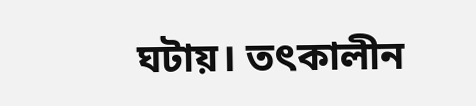ঘটায়। তৎকালীন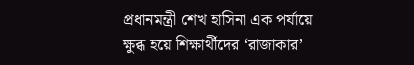প্রধানমন্ত্রী শেখ হাসিনা এক পর্যায়ে ক্ষুব্ধ হয়ে শিক্ষার্থীদের ‘রাজাকার’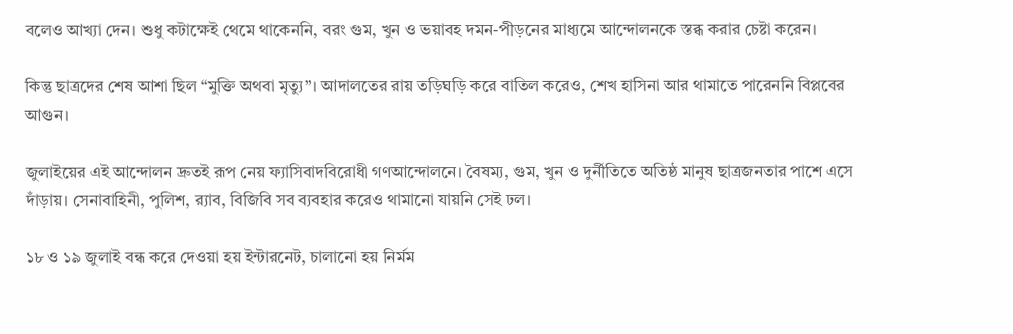বলেও আখ্যা দেন। শুধু কটাক্ষেই থেমে থাকেননি, বরং গুম, খুন ও ভয়াবহ দমন-পীড়নের মাধ্যমে আন্দোলনকে স্তব্ধ করার চেষ্টা করেন।

কিন্তু ছাত্রদের শেষ আশা ছিল “মুক্তি অথবা মৃত্যু”। আদালতের রায় তড়িঘড়ি করে বাতিল করেও, শেখ হাসিনা আর থামাতে পারেননি বিপ্লবের আগুন।

জুলাইয়ের এই আন্দোলন দ্রুতই রূপ নেয় ফ্যাসিবাদবিরোধী গণআন্দোলনে। বৈষম্য, গুম, খুন ও দুর্নীতিতে অতিষ্ঠ মানুষ ছাত্রজনতার পাশে এসে দাঁড়ায়। সেনাবাহিনী, পুলিশ, র‍্যাব, বিজিবি সব ব্যবহার করেও থামানো যায়নি সেই ঢল।

১৮ ও ১৯ জুলাই বন্ধ করে দেওয়া হয় ইন্টারনেট, চালানো হয় নির্মম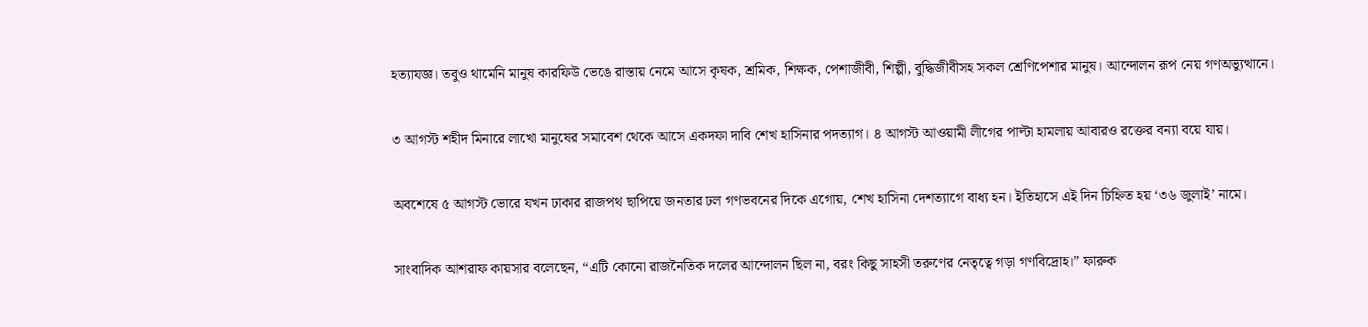হত্যাযজ্ঞ। তবুও থামেনি মানুষ কারফিউ ভেঙে রাস্তায় নেমে আসে কৃষক, শ্রমিক, শিক্ষক, পেশাজীবী, শিল্পী, বুদ্ধিজীবীসহ সকল শ্রেণিপেশার মানুষ। আন্দোলন রূপ নেয় গণঅভ্যুত্থানে।

৩ আগস্ট শহীদ মিনারে লাখো মানুষের সমাবেশ থেকে আসে একদফা দাবি শেখ হাসিনার পদত্যাগ। ৪ আগস্ট আওয়ামী লীগের পাল্টা হামলায় আবারও রক্তের বন্যা বয়ে যায়।

অবশেষে ৫ আগস্ট ভোরে যখন ঢাকার রাজপথ ছাপিয়ে জনতার ঢল গণভবনের দিকে এগোয়, শেখ হাসিনা দেশত্যাগে বাধ্য হন। ইতিহাসে এই দিন চিহ্নিত হয় ‘৩৬ জুলাই’ নামে।

সাংবাদিক আশরাফ কায়সার বলেছেন, “এটি কোনো রাজনৈতিক দলের আন্দোলন ছিল না, বরং কিছু সাহসী তরুণের নেতৃত্বে গড়া গণবিদ্রোহ।” ফারুক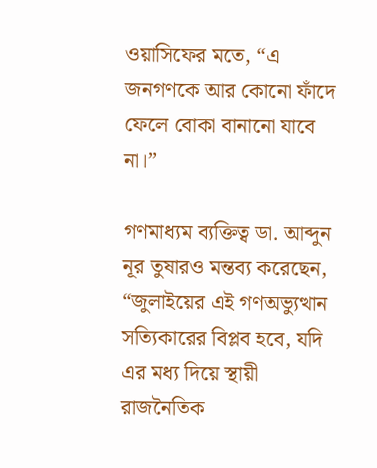ওয়াসিফের মতে, “এ জনগণকে আর কোনো ফাঁদে ফেলে বোকা বানানো যাবে না।”

গণমাধ্যম ব্যক্তিত্ব ডা. আব্দুন নূর তুষারও মন্তব্য করেছেন, “জুলাইয়ের এই গণঅভ্যুত্থান সত্যিকারের বিপ্লব হবে, যদি এর মধ্য দিয়ে স্থায়ী রাজনৈতিক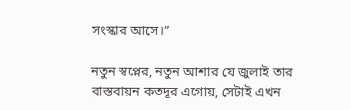সংস্কার আসে।”

নতুন স্বপ্নের, নতুন আশার যে জুলাই তার বাস্তবায়ন কতদূর এগোয়, সেটাই এখন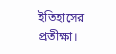ইতিহাসের প্রতীক্ষা।